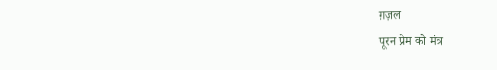ग़ज़ल
पूरन प्रेम को मंत्र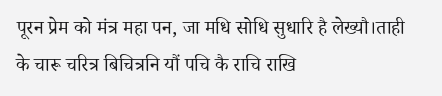पूरन प्रेम को मंत्र महा पन, जा मधि सोधि सुधारि है लेख्यौ।ताही के चारू चरित्र बिचित्रनि यौं पचि कै राचि राखि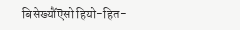बिसेख्यौंऎसो हियो-हित-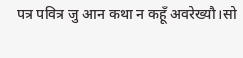पत्र पवित्र जु आन कथा न कहूँ अवरेख्यौ।सो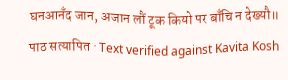घनआनँद जान, अजान लौं टूक कियो पर बाँचि न देख्यौ॥
पाठ सत्यापित · Text verified against Kavita Kosh